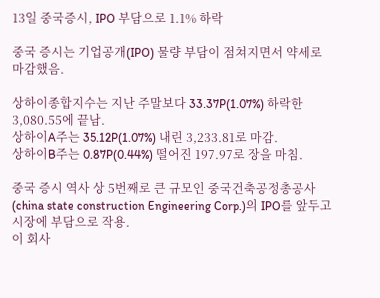13일 중국증시, IPO 부담으로 1.1% 하락

중국 증시는 기업공개(IPO) 물량 부담이 점쳐지면서 약세로 마감했음.

상하이종합지수는 지난 주말보다 33.37P(1.07%) 하락한 3,080.55에 끝남.
상하이A주는 35.12P(1.07%) 내린 3,233.81로 마감.
상하이B주는 0.87P(0.44%) 떨어진 197.97로 장을 마침.

중국 증시 역사 상 5번째로 큰 규모인 중국건축공정총공사(china state construction Engineering Corp.)의 IPO를 앞두고 시장에 부담으로 작용.
이 회사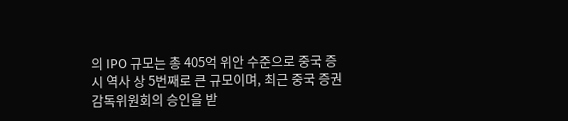의 IPO 규모는 총 405억 위안 수준으로 중국 증시 역사 상 5번째로 큰 규모이며, 최근 중국 증권감독위원회의 승인을 받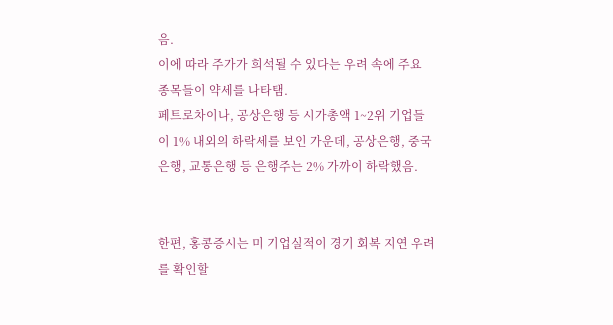음.
이에 따라 주가가 희석될 수 있다는 우려 속에 주요 종목들이 약세를 나타탬.
페트로차이나, 공상은행 등 시가총액 1~2위 기업들이 1% 내외의 하락세를 보인 가운데, 공상은행, 중국은행, 교통은행 등 은행주는 2% 가까이 하락했음.


한편, 홍콩증시는 미 기업실적이 경기 회복 지연 우려를 확인할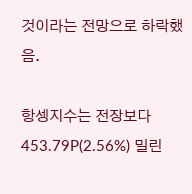것이라는 전망으로 하락했음.

항셍지수는 전장보다 453.79P(2.56%) 밀린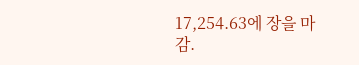17,254.63에 장을 마감.